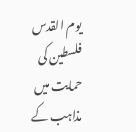یوم القدس فلسطین کی حمایت میں مذاہب کے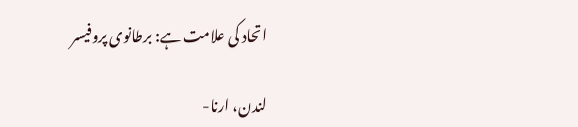اتحاد کی علامت ہے: برطانوی پروفیسر

لندن، ارنا-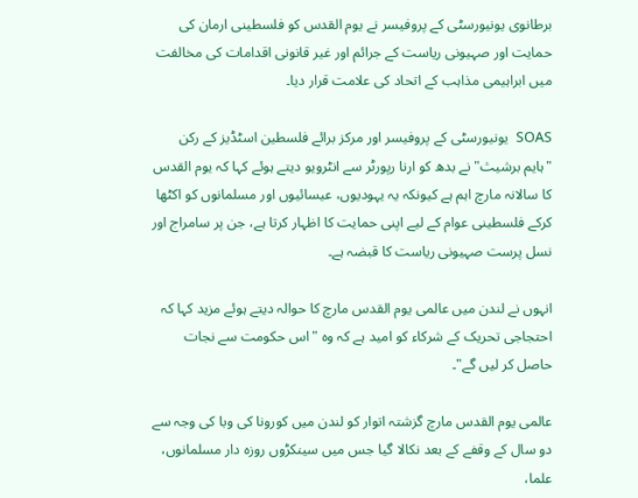برطانوی یونیورسٹی کے پروفیسر نے یوم القدس کو فلسطینی ارمان کی حمایت اور صہیونی ریاست کے جرائم اور غیر قانونی اقدامات کی مخالفت میں ابراہیمی مذاہب کے اتحاد کی علامت قرار دیا۔

SOAS  یونیورسٹی کے پروفیسر اور مرکز برائے فلسطین اسٹڈیز کے رکن "ہایم برشیث" نے بدھ کو ارنا رپورٹر سے انٹرویو دیتے ہوئے کہا کہ یوم القدس کا سالانہ مارچ اہم ہے کیونکہ یہ یہودیوں، عیسائیوں اور مسلمانوں کو اکٹھا کرکے فلسطینی عوام کے لیے اپنی حمایت کا اظہار کرتا ہے، جن پر سامراج اور نسل پرست صہیونی ریاست کا قبضہ ہے۔

انہوں نے لندن میں عالمی یوم القدس مارچ کا حوالہ دیتے ہوئے مزید کہا کہ احتجاجی تحریک کے شرکاء کو امید ہے کہ وہ "اس حکومت سے نجات حاصل کر لیں گے"۔

عالمی یوم القدس مارچ گزشتہ اتوار کو لندن میں کورونا کی وبا کی وجہ سے دو سال کے وقفے کے بعد نکالا گیا جس میں سینکڑوں روزہ دار مسلمانوں، علما،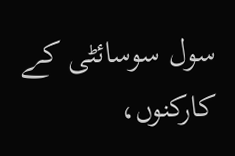سول سوسائٹی کے کارکنوں،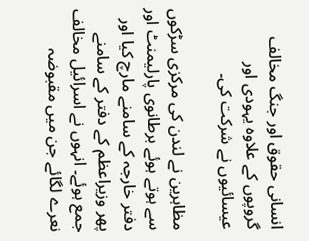انسانی حقوق اور جنگ مخالف گروپوں کے علاوہ یہودی اور عیسائیوں نے شرکت کی۔

مظاہرین نے لندن کی مرکزی سڑکوں سے ہوتے ہوئے برطانوی پارلیمنٹ اور دفتر خارجہ کے سامنے مارچ کیا اور پھر وزیراعظم کے دفتر کے سامنے جمع ہوئے۔ انہوں نے اسرائیل مخالف نعرے لگائے جن میں مقبوضہ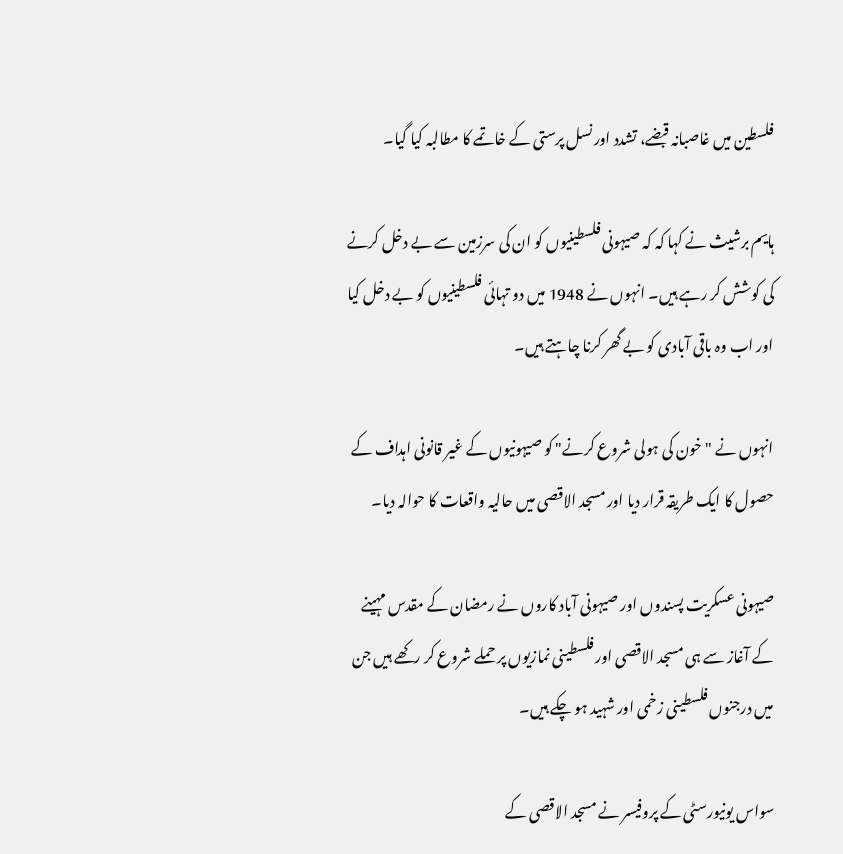فلسطین میں غاصبانہ قبضے، تشدد اور نسل پرستی کے خاتمے کا مطالبہ کیا گیا۔

ہایم برشیث نے کہا کہ کہ صیہونی فلسطینیوں کو ان کی سرزمین سے بے دخل کرنے کی کوشش کر رہے ہیں۔ انہوں نے 1948 میں دو تہائی فلسطینیوں کو بے دخل کیا اور اب وہ باقی آبادی کو بے گھر کرنا چاہتے ہیں۔

انہوں نے "خون کی ہولی شروع کرنے" کو صیہونیوں کے غیر قانونی اہداف کے حصول کا ایک طریقہ قرار دیا اور مسجد الاقصی میں حالیہ واقعات کا حوالہ دیا۔

صیہونی عسکریت پسندوں اور صیہونی آباد کاروں نے رمضان کے مقدس مہینے کے آغاز سے ہی مسجد الاقصی اور فلسطینی نمازیوں پر حملے شروع کر رکھے ہیں جن میں درجنوں فلسطینی زخمی اور شہید ہو چکے ہیں۔

سواس یونیورسٹی کے پروفیسر نے مسجد الاقصی کے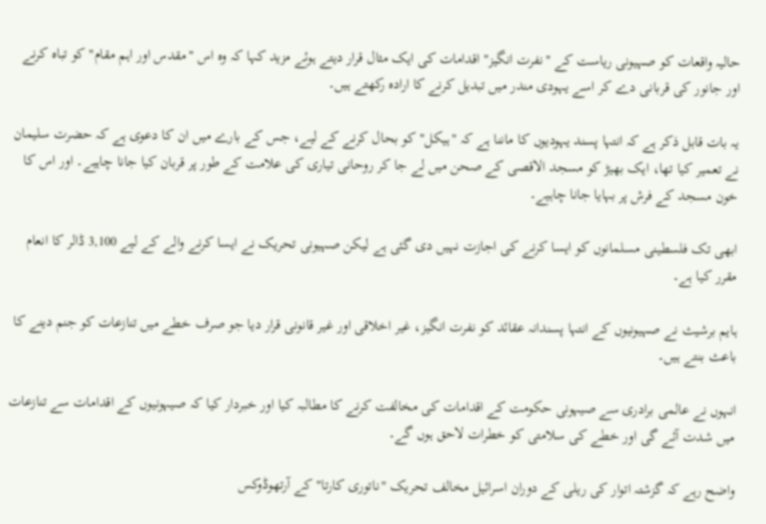حالیہ واقعات کو صہیونی ریاست کے "نفرت انگیز" اقدامات کی ایک مثال قرار دیتے ہوئے مزید کہا کہ وہ اس "مقدس اور اہم مقام" کو تباہ کرنے اور جانور کی قربانی دے کر اسے یہودی مندر میں تبدیل کرنے کا ارادہ رکھتے ہیں۔

یہ بات قابل ذکر ہے کہ انتہا پسند یہودیوں کا ماننا ہے کہ "ہیکل" کو بحال کرنے کے لیے، جس کے بارے میں ان کا دعوی ہے کہ حضرت سلیمان نے تعمیر کیا تھا، ایک بھیڑ کو مسجد الاقصی کے صحن میں لے جا کر روحانی تیاری کی علامت کے طور پر قربان کیا جانا چاہیے۔ اور اس کا خون مسجد کے فرش پر بہایا جانا چاہیے۔

ابھی تک فلسطینی مسلمانوں کو ایسا کرنے کی اجازت نہیں دی گئی ہے لیکن صہیونی تحریک نے ایسا کرنے والے کے لیے 3,100 ڈالر کا انعام مقرر کیا ہے۔

ہایم برشیث نے صہیونیوں کے انتہا پسندانہ عقائد کو نفرت انگیز، غیر اخلاقی اور غیر قانونی قرار دیا جو صرف خطے میں تنازعات کو جنم دینے کا باعث بنتے ہیں۔

انہوں نے عالمی برادری سے صیہونی حکومت کے اقدامات کی مخالفت کرنے کا مطالبہ کیا اور خبردار کیا کہ صیہونیوں کے اقدامات سے تنازعات میں شدت آئے گی اور خطے کی سلامتی کو خطرات لاحق ہوں گے۔

واضح رہے کہ گزشتہ اتوار کی ریلی کے دوران اسرائیل مخالف تحریک "ناتوری کارتا" کے آرتھوڈوکس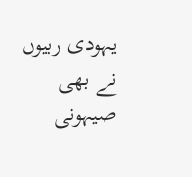یہودی ربیوں نے بھی صیہونی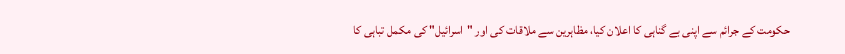حکومت کے جرائم سے اپنی بے گناہی کا اعلان کیا، مظاہرین سے ملاقات کی اور "اسرائیل" کی مکمل تباہی کا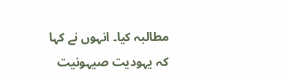مطالبہ کیا۔ انہوں نے کہا کہ یہودیت صیہونیت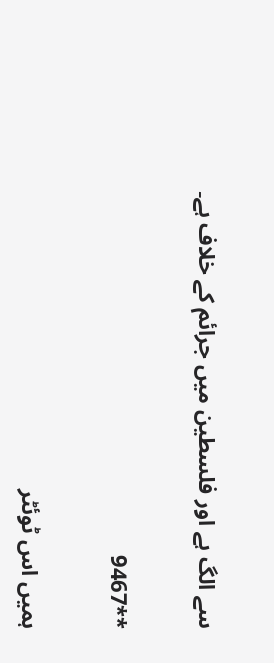سے الگ ہے اور فلسطین میں جرائم کے خلاف ہے۔

**9467

ہمیں اس ٹوئٹر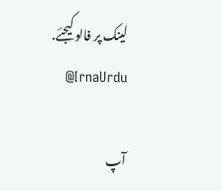لینک پر فالو کیجئے. IrnaUrdu@

آپ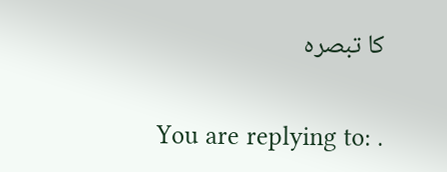کا تبصرہ

You are replying to: .